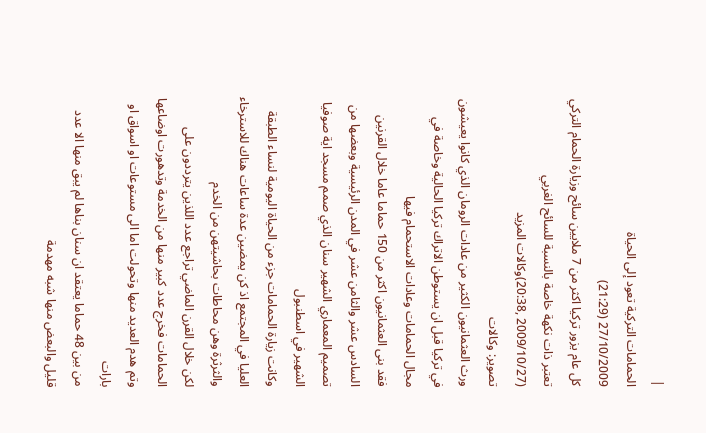|
الحمامات التركية تعود إلى الحياة
27/10/2009 (21:29)
كل عام يزور تركيا اكثر من 7 ملايين سائح وزيارة الحمام التركي تعتبر ذات نكهة خاصة بالنسبة للسائح الغربي
(2009/10/27 ,20:38)وكالات المزيد
تصوير: وكالات
ورث العثمانيون الكثير من عادات الرومان الذي كانوا يعيشون في تركيا قبل ان يستوطن الاتراك تركيا الحالية وخاصة في مجال الحمامات وعادات الاستحمام فيها
فقد بنى العثمانيون اكثر من 150 حماما عاما خلال القرنين السادس عشر والثامن عشر في المدن الرئيسية وبعضها من تصميم المعماري الشهير سنان الذي صمم مسجد اية صوفيا الشهير في اسطنبول
وكانت زيارة الحمامات جزء من الحياة اليومية لنساء الطبقة العليا في المجتمع اذ كن يمضين عدة ساعات هناك للاسترخاء والثرثرة وهن محاطات بحاشيتهن من الخدم
لكن خلال القرن الماضي تراجع عدد اللذين يترددون على الحمامات فخرج عدد كبير منها من الخدمة وتدهورت اوضاعها وتم هدم العديد منها وتحولت اما الى مستوعات او اسواق او بارات
من بين 48 حماما يعتقد ان سنان بناها لم يبق منها الا عدد قليل والبعض منها شبه مهدمة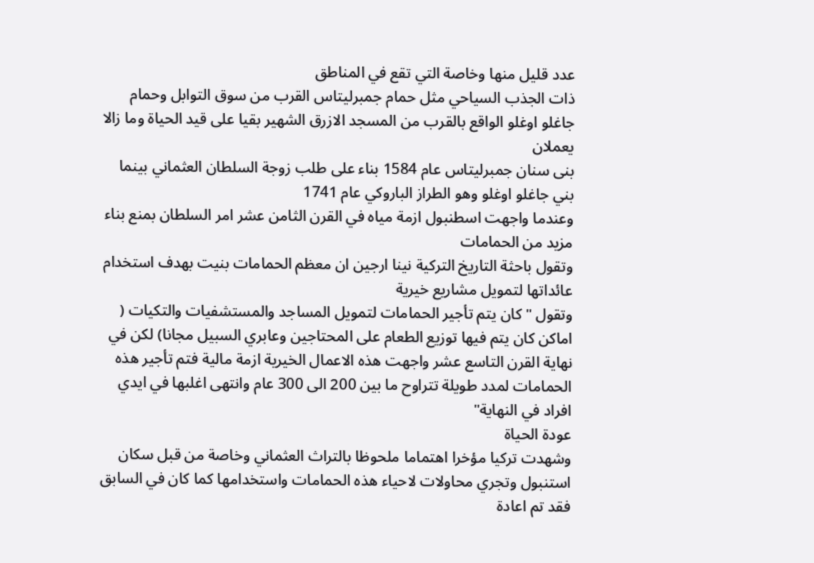عدد قليل منها وخاصة التي تقع في المناطق
ذات الجذب السياحي مثل حمام جمبرليتاس القرب من سوق التوابل وحمام جاغلو اوغلو الواقع بالقرب من المسجد الازرق الشهير بقيا على قيد الحياة وما زالا يعملان
بنى سنان جمبرليتاس عام 1584 بناء على طلب زوجة السلطان العثماني بينما بني جاغلو اوغلو وهو الطراز الباروكي عام 1741
وعندما واجهت اسطنبول ازمة مياه في القرن الثامن عشر امر السلطان بمنع بناء مزيد من الحمامات
وتقول باحثة التاريخ التركية نينا ارجين ان معظم الحمامات بنيت بهدف استخدام عائداتها لتمويل مشاريع خيرية
وتقول "كان يتم تأجير الحمامات لتمويل المساجد والمستشفيات والتكيات ( اماكن كان يتم فيها توزيع الطعام على المحتاجين وعابري السبيل مجانا) لكن في نهاية القرن التاسع عشر واجهت هذه الاعمال الخيرية ازمة مالية فتم تأجير هذه الحمامات لمدد طويلة تتراوح ما بين 200 الى 300 عام وانتهى اغلبها في ايدي افراد في النهاية"
عودة الحياة
وشهدت تركيا مؤخرا اهتماما ملحوظا بالتراث العثماني وخاصة من قبل سكان استنبول وتجري محاولات لاحياء هذه الحمامات واستخدامها كما كان في السابق
فقد تم اعادة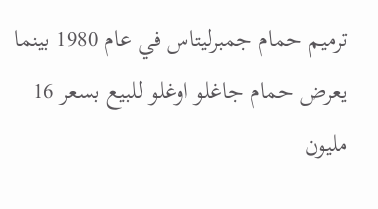ترميم حمام جمبرليتاس في عام 1980 بينما يعرض حمام جاغلو اوغلو للبيع بسعر 16 مليون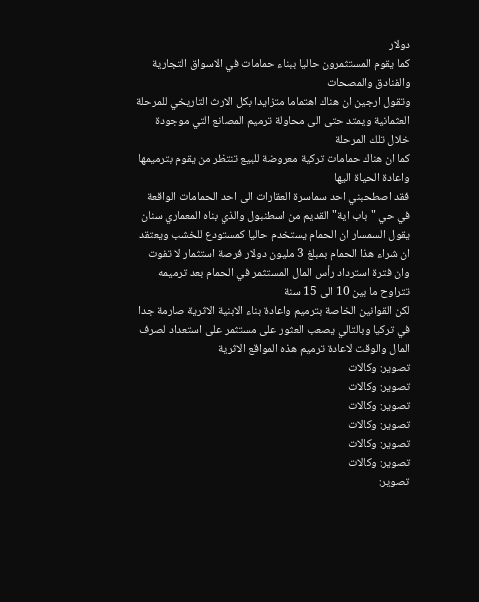دولار
كما يقوم المستثمرون حاليا ببناء حمامات في الاسواق التجارية والفنادق والمصحات
وتقول ارجين ان هناك اهتماما متزايدا بكل الارث التاريخي للمرحلة العثمانية ويمتد حتى الى محاولة ترميم المصانع التي موجودة خلال تلك المرحلة
كما ان هناك حمامات تركية معروضة للبيع تنتظر من يقوم بترميمها واعادة الحياة اليها
فقد اصطحبني احد سماسرة العقارات الى احد الحمامات الواقعة في حي "باب اية" القديم من اسطنبول والذي بناه المعماري سنان
يقول السمسار ان الحمام يستخدم حاليا كمستودع للخشب ويعتقد ان شراء هذا الحمام بمبلغ 3 مليون دولار فرصة استثمار لا تفوت وان فترة استرداد رأس المال المستثمر في الحمام بعد ترميمه تتراوح ما بين 10 الى 15 سنة
لكن القوانين الخاصة بترميم واعادة بناء الابنية الاثرية صارمة جدا في تركيا وبالتالي يصعب العثور على مستثمر على استعداد لصرف المال والوقت لاعادة ترميم هذه المواقع الاثرية
تصوير: وكالات
تصوير: وكالات
تصوير: وكالات
تصوير: وكالات
تصوير: وكالات
تصوير: وكالات
تصوير: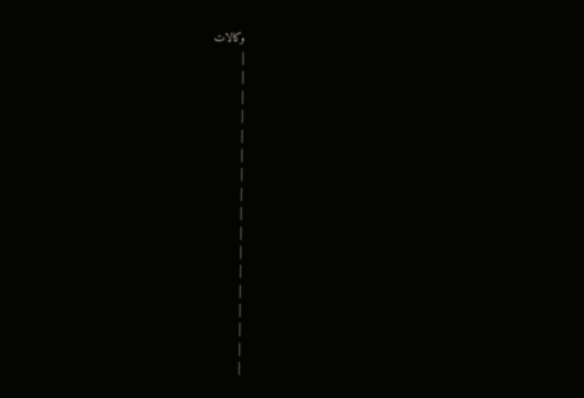وكالات
|
|
|
|
|
|
|
|
|
|
|
|
|
|
|
|
|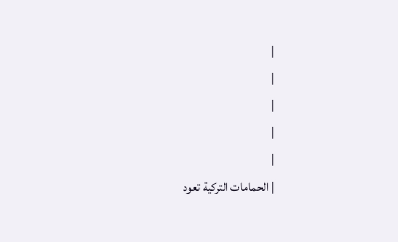|
|
|
|
|
| الحمامات التركية تعود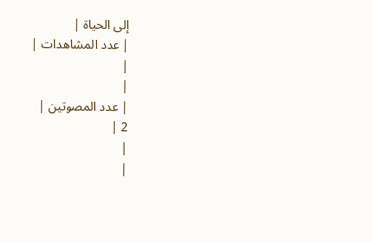إلى الحياة |
| عدد المشاهدات |
|
|
| عدد المصوتين |
2 |
|
|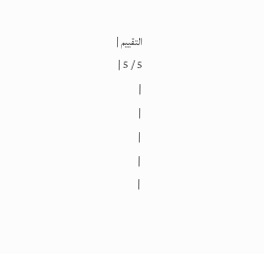التقييم |
5 / 5 |
|
|
|
|
|